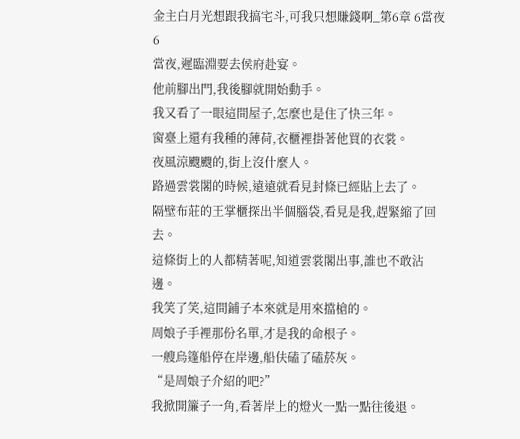金主白月光想跟我搞宅斗,可我只想賺錢啊_第6章 6當夜
6
當夜,遲臨淵要去侯府赴宴。
他前腳出門,我後腳就開始動手。
我又看了一眼這間屋子,怎麼也是住了快三年。
窗臺上還有我種的薄荷,衣櫃裡掛著他買的衣裳。
夜風涼颼颼的,街上沒什麼人。
路過雲裳閣的時候,遠遠就看見封條已經貼上去了。
隔壁布莊的王掌櫃探出半個腦袋,看見是我,趕緊縮了回去。
這條街上的人都精著呢,知道雲裳閣出事,誰也不敢沾邊。
我笑了笑,這間鋪子本來就是用來擋槍的。
周娘子手裡那份名單,才是我的命根子。
一艘烏篷船停在岸邊,船伕磕了磕菸灰。
“是周娘子介紹的吧?”
我掀開簾子一角,看著岸上的燈火一點一點往後退。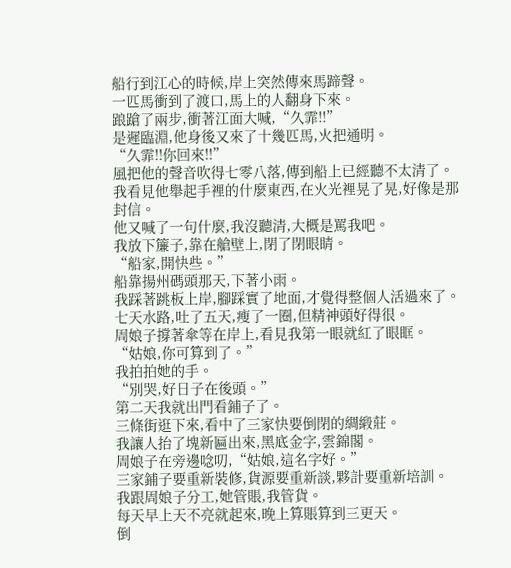船行到江心的時候,岸上突然傳來馬蹄聲。
一匹馬衝到了渡口,馬上的人翻身下來。
踉蹌了兩步,衝著江面大喊,“久霏!!”
是遲臨淵,他身後又來了十幾匹馬,火把通明。
“久霏!!你回來!!”
風把他的聲音吹得七零八落,傳到船上已經聽不太清了。
我看見他舉起手裡的什麼東西,在火光裡晃了晃,好像是那封信。
他又喊了一句什麼,我沒聽清,大概是罵我吧。
我放下簾子,靠在艙壁上,閉了閉眼睛。
“船家,開快些。”
船靠揚州碼頭那天,下著小雨。
我踩著跳板上岸,腳踩實了地面,才覺得整個人活過來了。
七天水路,吐了五天,瘦了一圈,但精神頭好得很。
周娘子撐著傘等在岸上,看見我第一眼就紅了眼眶。
“姑娘,你可算到了。”
我拍拍她的手。
“別哭,好日子在後頭。”
第二天我就出門看鋪子了。
三條街逛下來,看中了三家快要倒閉的綢緞莊。
我讓人抬了塊新匾出來,黑底金字,雲錦閣。
周娘子在旁邊唸叨,“姑娘,這名字好。”
三家鋪子要重新裝修,貨源要重新談,夥計要重新培訓。
我跟周娘子分工,她管賬,我管貨。
每天早上天不亮就起來,晚上算賬算到三更天。
倒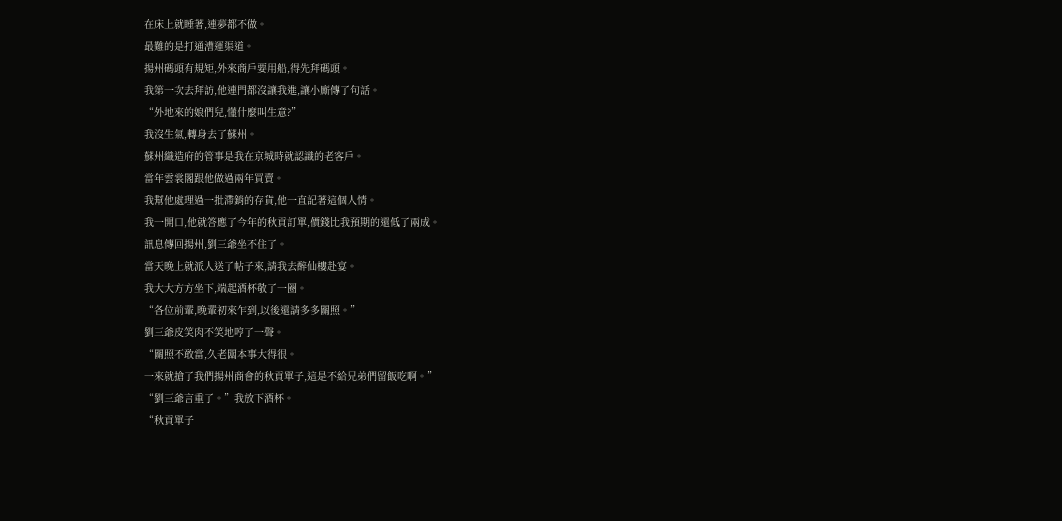在床上就睡著,連夢都不做。
最難的是打通漕運渠道。
揚州碼頭有規矩,外來商戶要用船,得先拜碼頭。
我第一次去拜訪,他連門都沒讓我進,讓小廝傳了句話。
“外地來的娘們兒,懂什麼叫生意?”
我沒生氣,轉身去了蘇州。
蘇州織造府的管事是我在京城時就認識的老客戶。
當年雲裳閣跟他做過兩年買賣。
我幫他處理過一批滯銷的存貨,他一直記著這個人情。
我一開口,他就答應了今年的秋貢訂單,價錢比我預期的還低了兩成。
訊息傳回揚州,劉三爺坐不住了。
當天晚上就派人送了帖子來,請我去醉仙樓赴宴。
我大大方方坐下,端起酒杯敬了一圈。
“各位前輩,晚輩初來乍到,以後還請多多關照。”
劉三爺皮笑肉不笑地哼了一聲。
“關照不敢當,久老闆本事大得很。
一來就搶了我們揚州商會的秋貢單子,這是不給兄弟們留飯吃啊。”
“劉三爺言重了。”我放下酒杯。
“秋貢單子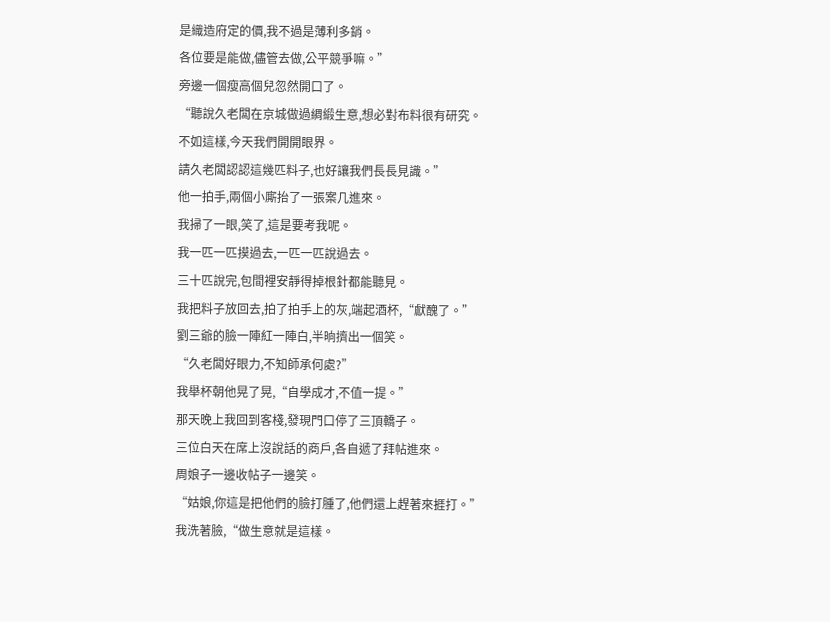是織造府定的價,我不過是薄利多銷。
各位要是能做,儘管去做,公平競爭嘛。”
旁邊一個瘦高個兒忽然開口了。
“聽說久老闆在京城做過綢緞生意,想必對布料很有研究。
不如這樣,今天我們開開眼界。
請久老闆認認這幾匹料子,也好讓我們長長見識。”
他一拍手,兩個小廝抬了一張案几進來。
我掃了一眼,笑了,這是要考我呢。
我一匹一匹摸過去,一匹一匹說過去。
三十匹說完,包間裡安靜得掉根針都能聽見。
我把料子放回去,拍了拍手上的灰,端起酒杯,“獻醜了。”
劉三爺的臉一陣紅一陣白,半晌擠出一個笑。
“久老闆好眼力,不知師承何處?”
我舉杯朝他晃了晃,“自學成才,不值一提。”
那天晚上我回到客棧,發現門口停了三頂轎子。
三位白天在席上沒說話的商戶,各自遞了拜帖進來。
周娘子一邊收帖子一邊笑。
“姑娘,你這是把他們的臉打腫了,他們還上趕著來捱打。”
我洗著臉,“做生意就是這樣。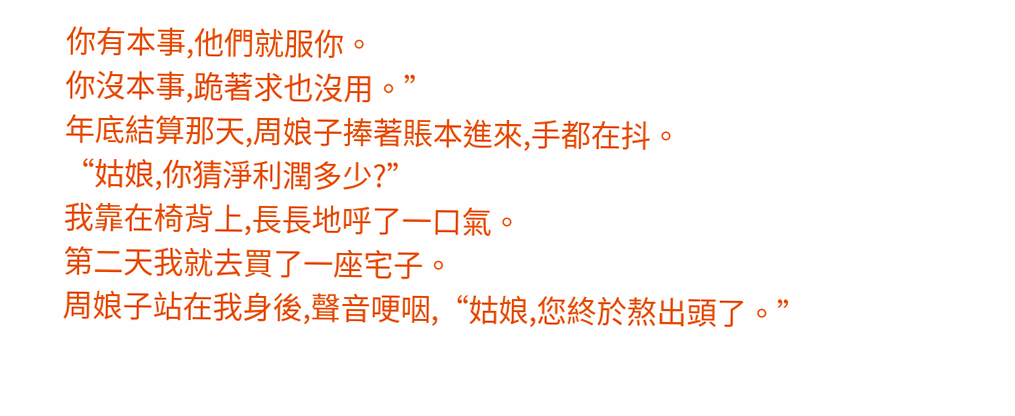你有本事,他們就服你。
你沒本事,跪著求也沒用。”
年底結算那天,周娘子捧著賬本進來,手都在抖。
“姑娘,你猜淨利潤多少?”
我靠在椅背上,長長地呼了一口氣。
第二天我就去買了一座宅子。
周娘子站在我身後,聲音哽咽,“姑娘,您終於熬出頭了。”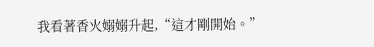我看著香火嫋嫋升起,“這才剛開始。”